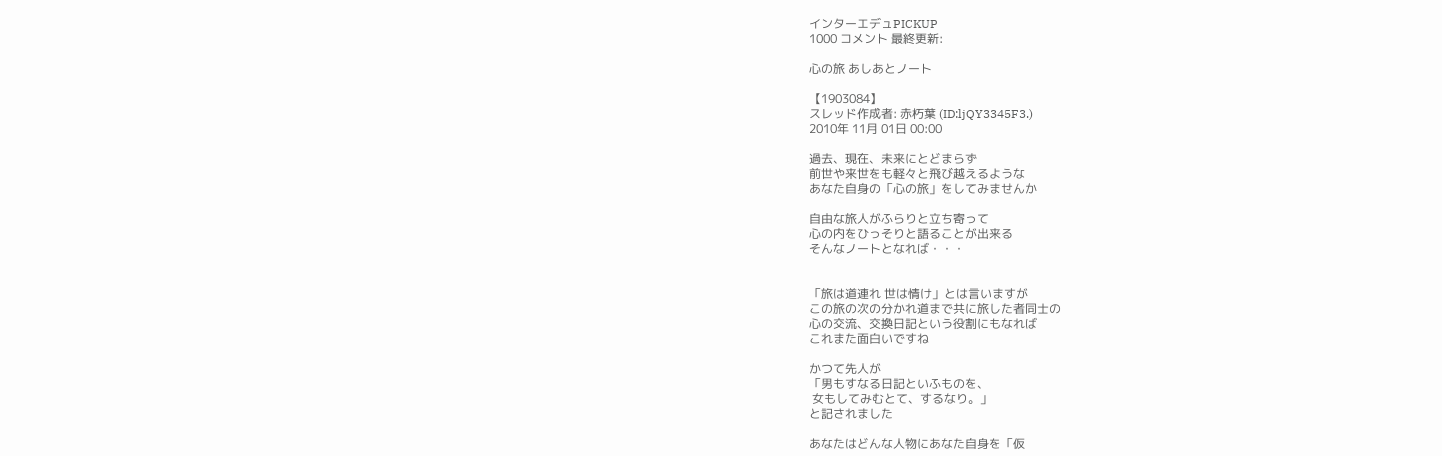インターエデュPICKUP
1000 コメント 最終更新:

心の旅 あしあとノート

【1903084】
スレッド作成者: 赤朽葉 (ID:ljQY3345F3.)
2010年 11月 01日 00:00

過去、現在、未来にとどまらず
前世や来世をも軽々と飛び越えるような
あなた自身の「心の旅」をしてみませんか

自由な旅人がふらりと立ち寄って
心の内をひっそりと語ることが出来る
そんなノートとなれば・・・


「旅は道連れ 世は情け」とは言いますが
この旅の次の分かれ道まで共に旅した者同士の
心の交流、交換日記という役割にもなれば
これまた面白いですね

かつて先人が
「男もすなる日記といふものを、
 女もしてみむとて、するなり。」
と記されました

あなたはどんな人物にあなた自身を「仮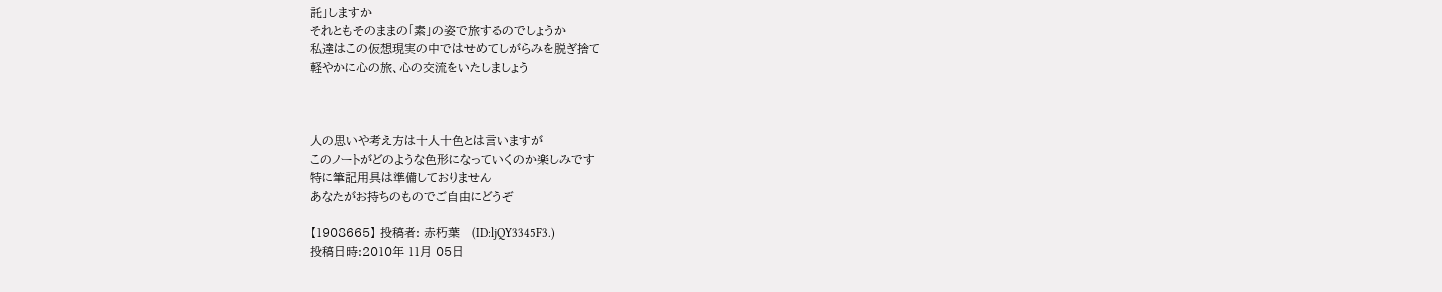託」しますか
それともそのままの「素」の姿で旅するのでしょうか
私達はこの仮想現実の中ではせめてしがらみを脱ぎ捨て
軽やかに心の旅、心の交流をいたしましょう



人の思いや考え方は十人十色とは言いますが
このノートがどのような色形になっていくのか楽しみです
特に筆記用具は準備しておりません
あなたがお持ちのものでご自由にどうぞ

【1908665】 投稿者: 赤朽葉   (ID:ljQY3345F3.)
投稿日時:2010年 11月 05日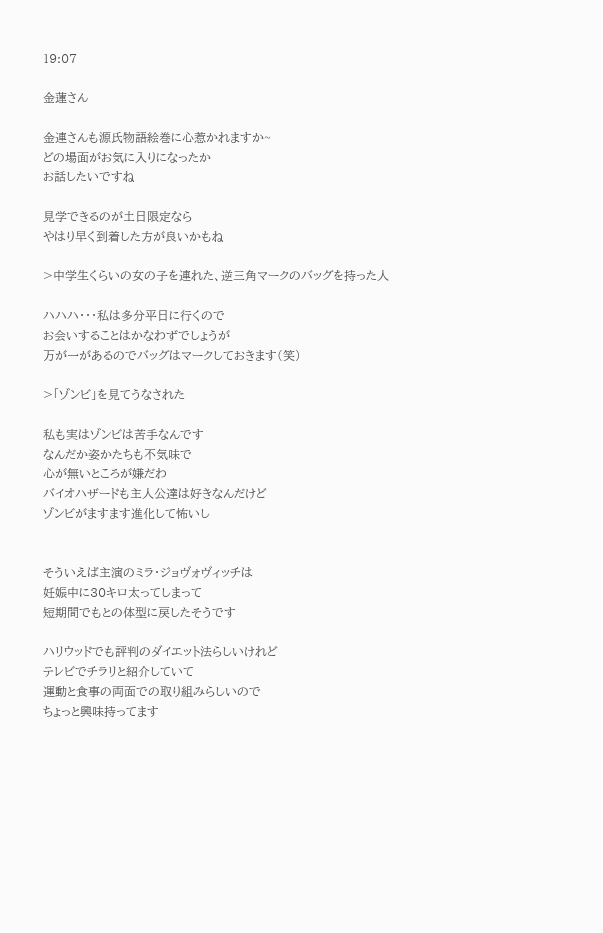19:07

金蓮さん

金連さんも源氏物語絵巻に心惹かれますか~
どの場面がお気に入りになったか
お話したいですね

見学できるのが土日限定なら
やはり早く到着した方が良いかもね

>中学生くらいの女の子を連れた、逆三角マークのバッグを持った人

ハハハ・・・私は多分平日に行くので
お会いすることはかなわずでしょうが
万が一があるのでバッグはマークしておきます(笑)

>「ゾンビ」を見てうなされた

私も実はゾンビは苦手なんです
なんだか姿かたちも不気味で
心が無いところが嫌だわ
バイオハザードも主人公達は好きなんだけど
ゾンビがますます進化して怖いし


そういえば主演のミラ・ジョヴォヴィッチは
妊娠中に30キロ太ってしまって
短期間でもとの体型に戻したそうです

ハリウッドでも評判のダイエット法らしいけれど
テレビでチラリと紹介していて
運動と食事の両面での取り組みらしいので
ちょっと興味持ってます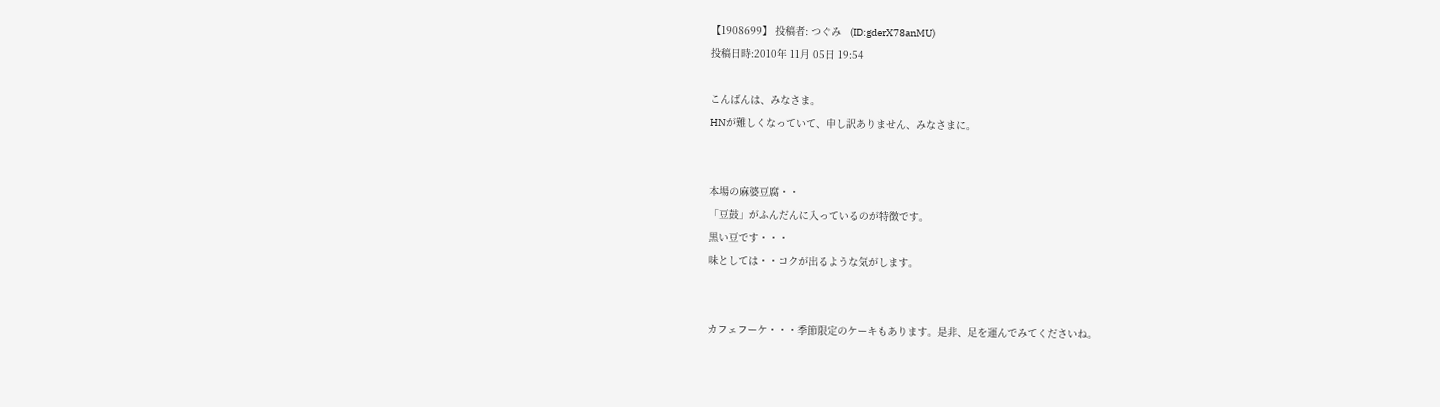【1908699】 投稿者: つぐみ   (ID:gderX78anMU)
投稿日時:2010年 11月 05日 19:54

こんばんは、みなさま。
HNが難しくなっていて、申し訳ありません、みなさまに。


本場の麻婆豆腐・・
「豆鼓」がふんだんに入っているのが特徴です。
黒い豆です・・・
味としては・・コクが出るような気がします。


カフェフーケ・・・季節限定のケーキもあります。是非、足を運んでみてくださいね。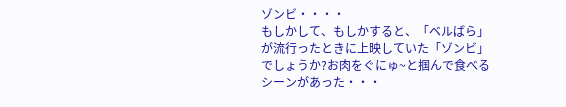ゾンビ・・・・
もしかして、もしかすると、「ベルばら」が流行ったときに上映していた「ゾンビ」でしょうか?お肉をぐにゅ~と掴んで食べるシーンがあった・・・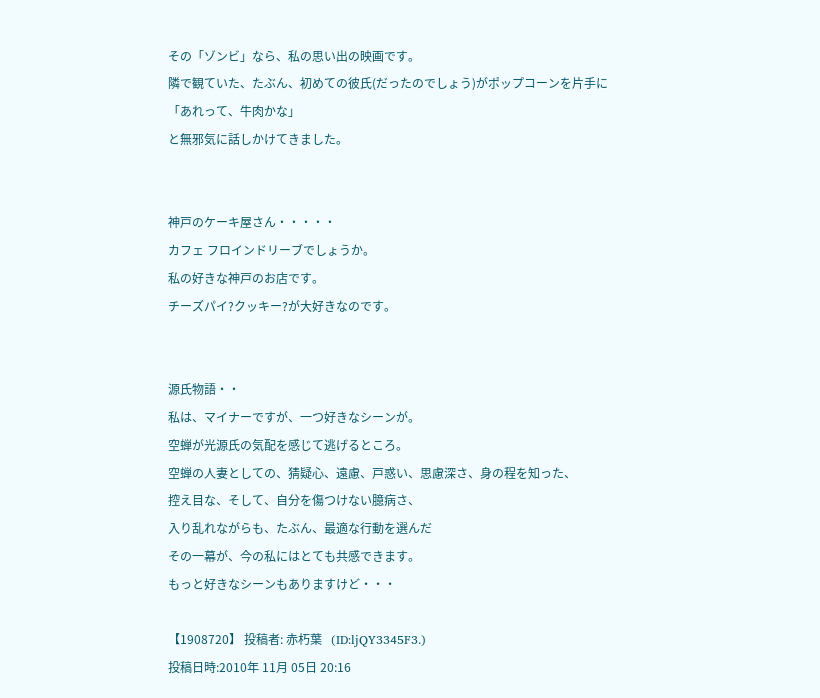その「ゾンビ」なら、私の思い出の映画です。
隣で観ていた、たぶん、初めての彼氏(だったのでしょう)がポップコーンを片手に
「あれって、牛肉かな」
と無邪気に話しかけてきました。


神戸のケーキ屋さん・・・・・
カフェ フロインドリーブでしょうか。
私の好きな神戸のお店です。
チーズパイ?クッキー?が大好きなのです。


源氏物語・・
私は、マイナーですが、一つ好きなシーンが。
空蝉が光源氏の気配を感じて逃げるところ。
空蝉の人妻としての、猜疑心、遠慮、戸惑い、思慮深さ、身の程を知った、
控え目な、そして、自分を傷つけない臆病さ、
入り乱れながらも、たぶん、最適な行動を選んだ
その一幕が、今の私にはとても共感できます。
もっと好きなシーンもありますけど・・・

【1908720】 投稿者: 赤朽葉   (ID:ljQY3345F3.)
投稿日時:2010年 11月 05日 20:16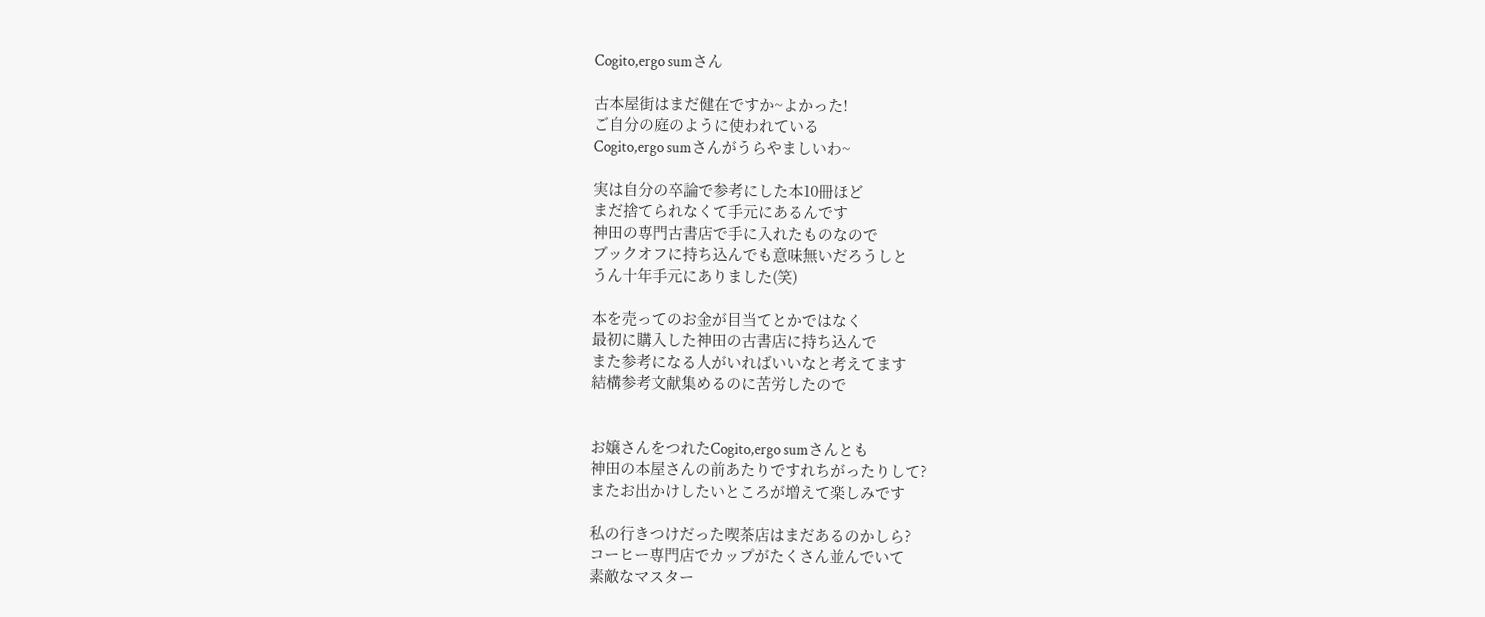Cogito,ergo sumさん

古本屋街はまだ健在ですか~よかった!
ご自分の庭のように使われている
Cogito,ergo sumさんがうらやましいわ~

実は自分の卒論で参考にした本10冊ほど
まだ捨てられなくて手元にあるんです
神田の専門古書店で手に入れたものなので
ブックオフに持ち込んでも意味無いだろうしと
うん十年手元にありました(笑)

本を売ってのお金が目当てとかではなく
最初に購入した神田の古書店に持ち込んで
また参考になる人がいればいいなと考えてます
結構参考文献集めるのに苦労したので


お嬢さんをつれたCogito,ergo sumさんとも
神田の本屋さんの前あたりですれちがったりして?
またお出かけしたいところが増えて楽しみです

私の行きつけだった喫茶店はまだあるのかしら?
コーヒー専門店でカップがたくさん並んでいて
素敵なマスター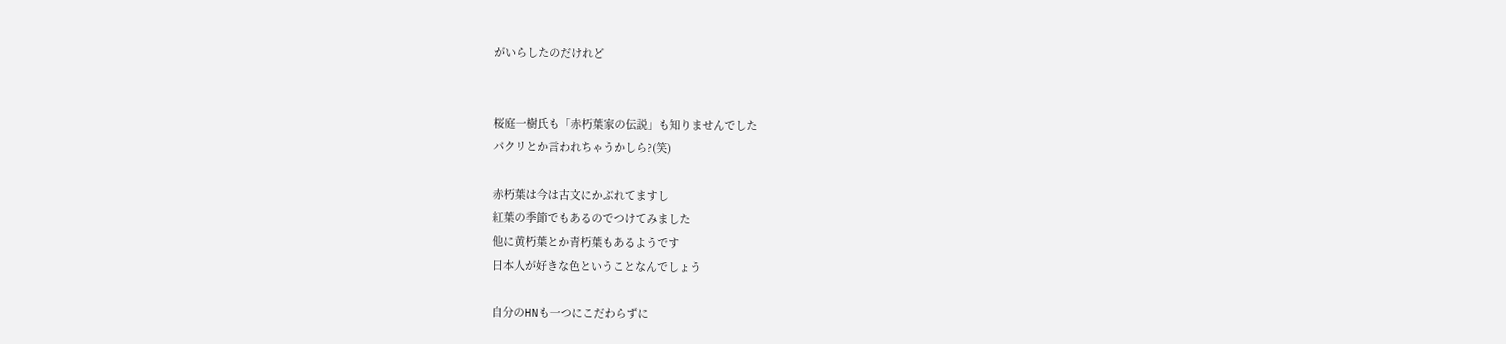がいらしたのだけれど


桜庭一樹氏も「赤朽葉家の伝説」も知りませんでした
パクリとか言われちゃうかしら?(笑)

赤朽葉は今は古文にかぶれてますし
紅葉の季節でもあるのでつけてみました
他に黄朽葉とか青朽葉もあるようです
日本人が好きな色ということなんでしょう

自分のHNも一つにこだわらずに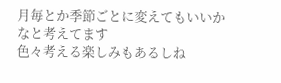月毎とか季節ごとに変えてもいいかなと考えてます
色々考える楽しみもあるしね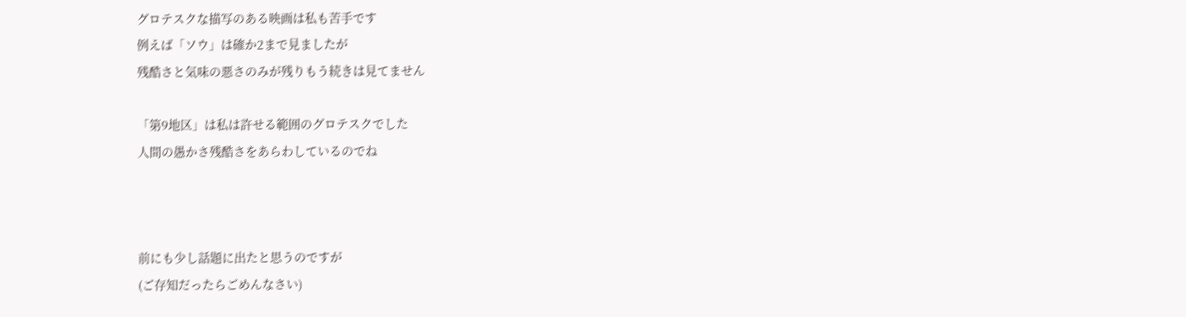グロテスクな描写のある映画は私も苦手です
例えば「ソウ」は確か2まで見ましたが
残酷さと気味の悪さのみが残りもう続きは見てません

「第9地区」は私は許せる範囲のグロテスクでした
人間の愚かさ残酷さをあらわしているのでね



前にも少し話題に出たと思うのですが
(ご存知だったらごめんなさい)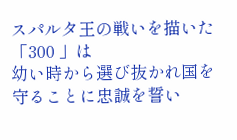スパルタ王の戦いを描いた「300 」は
幼い時から選び抜かれ国を守ることに忠誠を誓い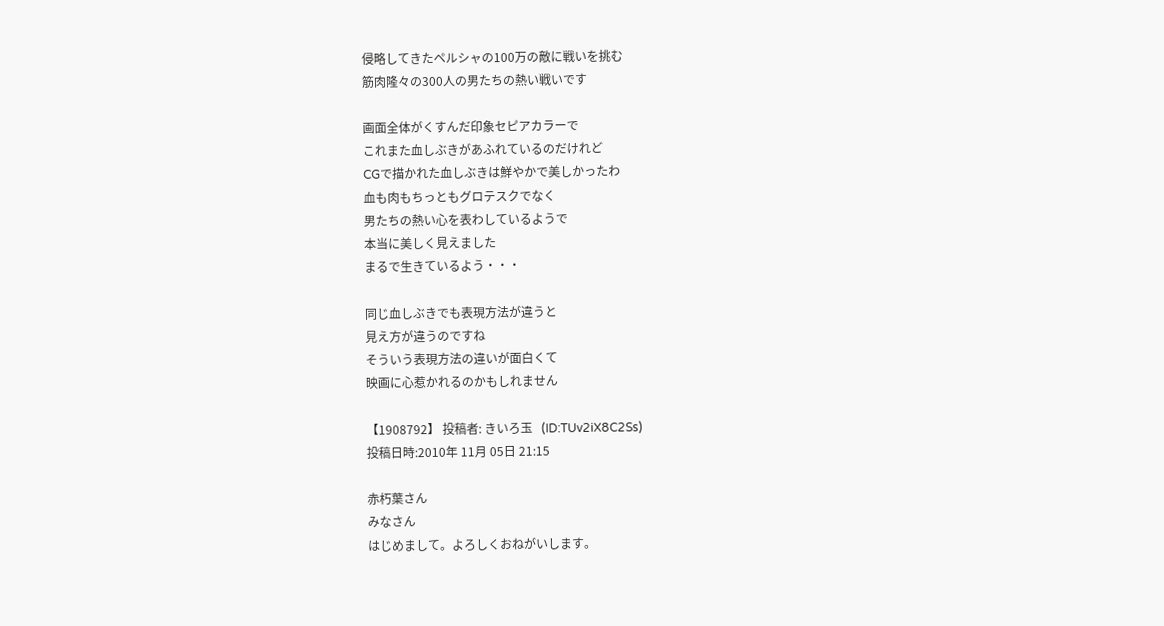侵略してきたペルシャの100万の敵に戦いを挑む
筋肉隆々の300人の男たちの熱い戦いです

画面全体がくすんだ印象セピアカラーで
これまた血しぶきがあふれているのだけれど
CGで描かれた血しぶきは鮮やかで美しかったわ
血も肉もちっともグロテスクでなく
男たちの熱い心を表わしているようで
本当に美しく見えました
まるで生きているよう・・・

同じ血しぶきでも表現方法が違うと
見え方が違うのですね
そういう表現方法の違いが面白くて
映画に心惹かれるのかもしれません

【1908792】 投稿者: きいろ玉   (ID:TUv2iX8C2Ss)
投稿日時:2010年 11月 05日 21:15

赤朽葉さん
みなさん
はじめまして。よろしくおねがいします。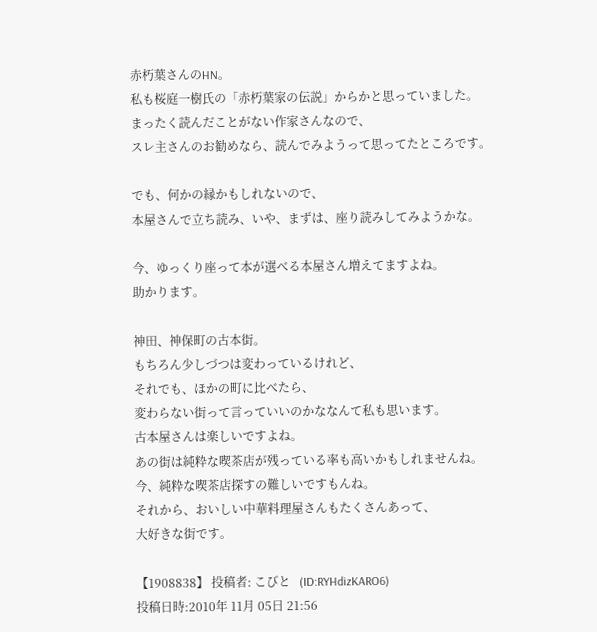赤朽葉さんのHN。
私も桜庭一樹氏の「赤朽葉家の伝説」からかと思っていました。
まったく読んだことがない作家さんなので、
スレ主さんのお勧めなら、読んでみようって思ってたところです。

でも、何かの縁かもしれないので、
本屋さんで立ち読み、いや、まずは、座り読みしてみようかな。

今、ゆっくり座って本が選べる本屋さん増えてますよね。
助かります。

神田、神保町の古本街。
もちろん少しづつは変わっているけれど、
それでも、ほかの町に比べたら、
変わらない街って言っていいのかななんて私も思います。
古本屋さんは楽しいですよね。
あの街は純粋な喫茶店が残っている率も高いかもしれませんね。
今、純粋な喫茶店探すの難しいですもんね。
それから、おいしい中華料理屋さんもたくさんあって、
大好きな街です。

【1908838】 投稿者: こびと   (ID:RYHdizKARO6)
投稿日時:2010年 11月 05日 21:56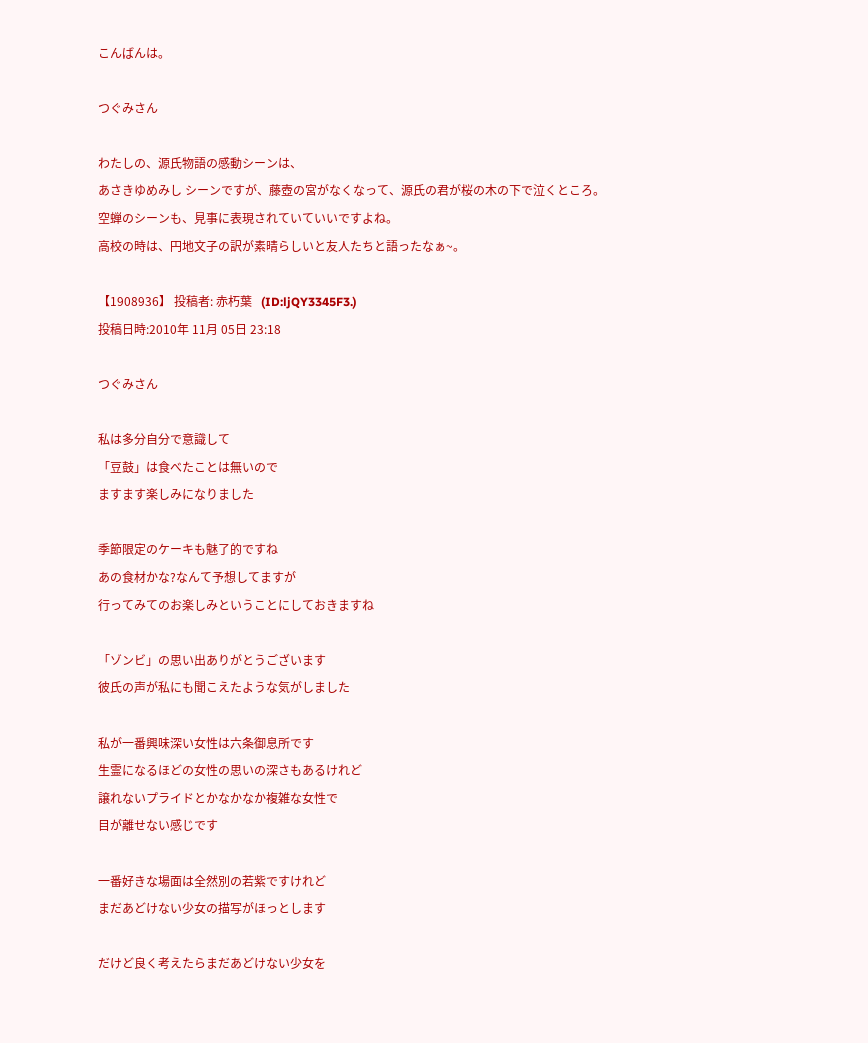こんばんは。

つぐみさん

わたしの、源氏物語の感動シーンは、
あさきゆめみし シーンですが、藤壺の宮がなくなって、源氏の君が桜の木の下で泣くところ。
空蝉のシーンも、見事に表現されていていいですよね。
高校の時は、円地文子の訳が素晴らしいと友人たちと語ったなぁ~。

【1908936】 投稿者: 赤朽葉   (ID:ljQY3345F3.)
投稿日時:2010年 11月 05日 23:18

つぐみさん

私は多分自分で意識して
「豆鼓」は食べたことは無いので
ますます楽しみになりました

季節限定のケーキも魅了的ですね
あの食材かな?なんて予想してますが
行ってみてのお楽しみということにしておきますね

「ゾンビ」の思い出ありがとうございます
彼氏の声が私にも聞こえたような気がしました

私が一番興味深い女性は六条御息所です
生霊になるほどの女性の思いの深さもあるけれど
譲れないプライドとかなかなか複雑な女性で
目が離せない感じです

一番好きな場面は全然別の若紫ですけれど
まだあどけない少女の描写がほっとします

だけど良く考えたらまだあどけない少女を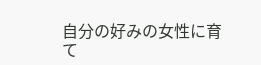自分の好みの女性に育て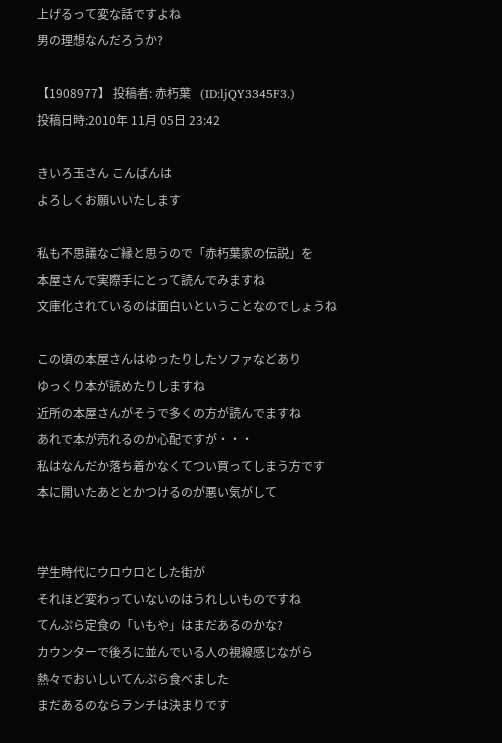上げるって変な話ですよね
男の理想なんだろうか?

【1908977】 投稿者: 赤朽葉   (ID:ljQY3345F3.)
投稿日時:2010年 11月 05日 23:42

きいろ玉さん こんばんは
よろしくお願いいたします

私も不思議なご縁と思うので「赤朽葉家の伝説」を
本屋さんで実際手にとって読んでみますね
文庫化されているのは面白いということなのでしょうね

この頃の本屋さんはゆったりしたソファなどあり
ゆっくり本が読めたりしますね
近所の本屋さんがそうで多くの方が読んでますね
あれで本が売れるのか心配ですが・・・
私はなんだか落ち着かなくてつい買ってしまう方です
本に開いたあととかつけるのが悪い気がして


学生時代にウロウロとした街が
それほど変わっていないのはうれしいものですね
てんぷら定食の「いもや」はまだあるのかな?
カウンターで後ろに並んでいる人の視線感じながら
熱々でおいしいてんぷら食べました
まだあるのならランチは決まりです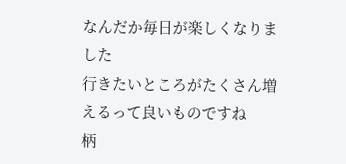なんだか毎日が楽しくなりました
行きたいところがたくさん増えるって良いものですね
柄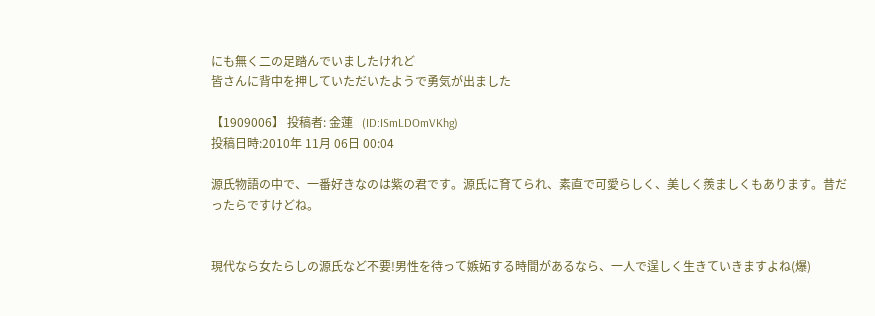にも無く二の足踏んでいましたけれど
皆さんに背中を押していただいたようで勇気が出ました

【1909006】 投稿者: 金蓮   (ID:ISmLDOmVKhg)
投稿日時:2010年 11月 06日 00:04

源氏物語の中で、一番好きなのは紫の君です。源氏に育てられ、素直で可愛らしく、美しく羨ましくもあります。昔だったらですけどね。


現代なら女たらしの源氏など不要!男性を待って嫉妬する時間があるなら、一人で逞しく生きていきますよね(爆)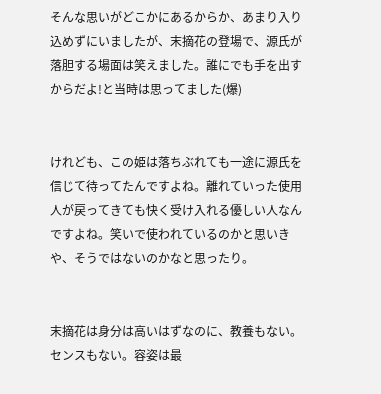そんな思いがどこかにあるからか、あまり入り込めずにいましたが、末摘花の登場で、源氏が落胆する場面は笑えました。誰にでも手を出すからだよ!と当時は思ってました(爆)


けれども、この姫は落ちぶれても一途に源氏を信じて待ってたんですよね。離れていった使用人が戻ってきても快く受け入れる優しい人なんですよね。笑いで使われているのかと思いきや、そうではないのかなと思ったり。


末摘花は身分は高いはずなのに、教養もない。センスもない。容姿は最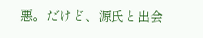悪。だけど、源氏と出会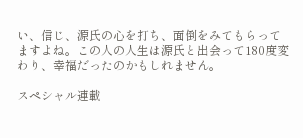い、信じ、源氏の心を打ち、面倒をみてもらってますよね。この人の人生は源氏と出会って180度変わり、幸福だったのかもしれません。

スペシャル連載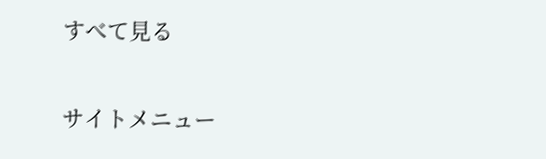すべて見る

サイトメニュー